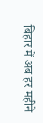बिहार में अब हर महीने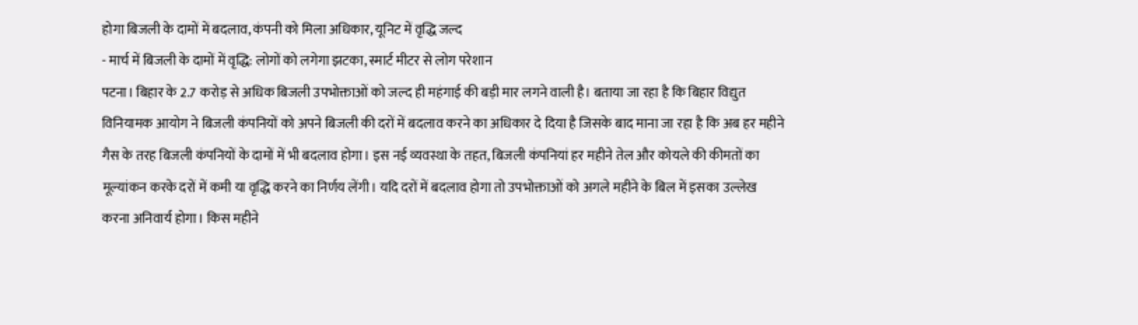होगा बिजली के दामों में बदलाव, कंपनी को मिला अधिकार, यूनिट में वृद्धि जल्द
- मार्च में बिजली के दामों में वृद्धि: लोगों को लगेगा झटका, स्मार्ट मीटर से लोग परेशान
पटना। बिहार के 2.7 करोड़ से अधिक बिजली उपभोक्ताओं को जल्द ही महंगाई की बड़ी मार लगने वाली है। बताया जा रहा है कि बिहार विद्युत विनियामक आयोग ने बिजली कंपनियों को अपने बिजली की दरों में बदलाव करने का अधिकार दे दिया है जिसके बाद माना जा रहा है कि अब हर महीने गैस के तरह बिजली कंपनियों के दामों में भी बदलाव होगा। इस नई व्यवस्था के तहत, बिजली कंपनियां हर महीने तेल और कोयले की कीमतों का मूल्यांकन करके दरों में कमी या वृद्धि करने का निर्णय लेंगी। यदि दरों में बदलाव होगा तो उपभोक्ताओं को अगले महीने के बिल में इसका उल्लेख करना अनिवार्य होगा। किस महीने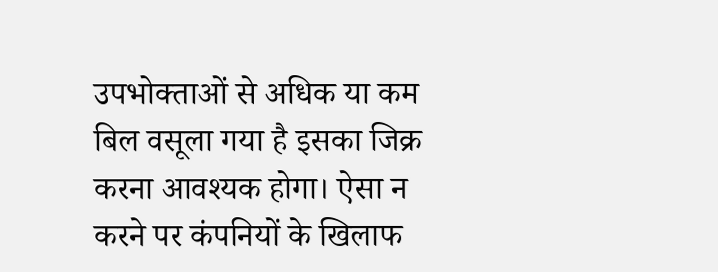उपभोक्ताओं से अधिक या कम बिल वसूला गया है इसका जिक्र करना आवश्यक होगा। ऐसा न करने पर कंपनियों के खिलाफ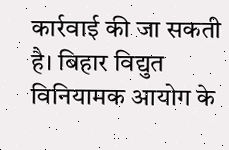कार्रवाई की जा सकती है। बिहार विद्युत विनियामक आयोग के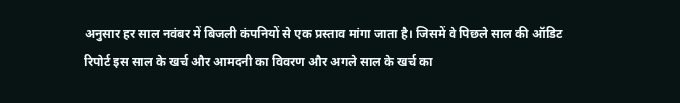अनुसार हर साल नवंबर में बिजली कंपनियों से एक प्रस्ताव मांगा जाता है। जिसमें वे पिछले साल की ऑडिट रिपोर्ट इस साल के खर्च और आमदनी का विवरण और अगले साल के खर्च का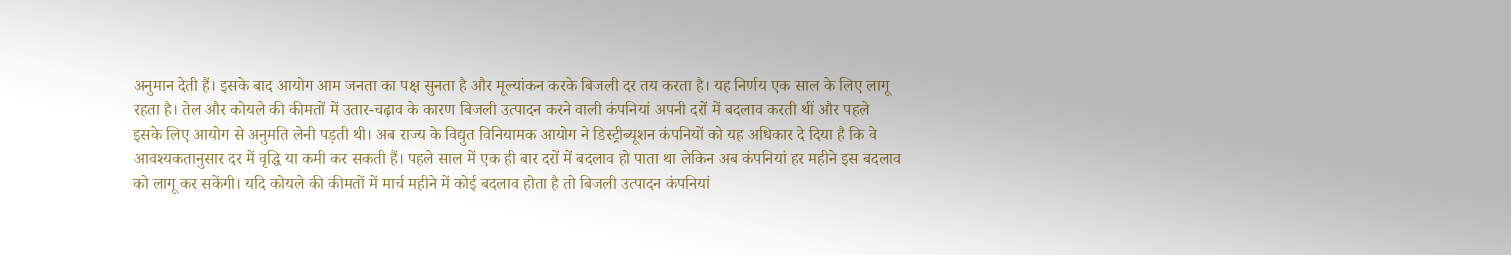अनुमान देती हैं। इसके बाद आयोग आम जनता का पक्ष सुनता है और मूल्यांकन करके बिजली दर तय करता है। यह निर्णय एक साल के लिए लागू रहता है। तेल और कोयले की कीमतों में उतार-चढ़ाव के कारण बिजली उत्पादन करने वाली कंपनियां अपनी दरों में बदलाव करती थीं और पहले इसके लिए आयोग से अनुमति लेनी पड़ती थी। अब राज्य के विद्युत विनियामक आयोग ने डिस्ट्रीब्यूशन कंपनियों को यह अधिकार दे दिया है कि वे आवश्यकतानुसार दर में वृद्धि या कमी कर सकती हैं। पहले साल में एक ही बार दरों में बदलाव हो पाता था लेकिन अब कंपनियां हर महीने इस बदलाव को लागू कर सकेंगी। यदि कोयले की कीमतों में मार्च महीने में कोई बदलाव होता है तो बिजली उत्पादन कंपनियां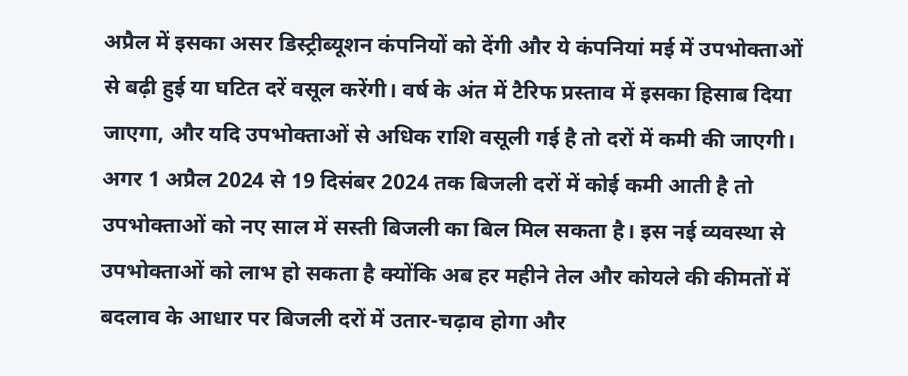अप्रैल में इसका असर डिस्ट्रीब्यूशन कंपनियों को देंगी और ये कंपनियां मई में उपभोक्ताओं से बढ़ी हुई या घटित दरें वसूल करेंगी। वर्ष के अंत में टैरिफ प्रस्ताव में इसका हिसाब दिया जाएगा, और यदि उपभोक्ताओं से अधिक राशि वसूली गई है तो दरों में कमी की जाएगी। अगर 1 अप्रैल 2024 से 19 दिसंबर 2024 तक बिजली दरों में कोई कमी आती है तो उपभोक्ताओं को नए साल में सस्ती बिजली का बिल मिल सकता है। इस नई व्यवस्था से उपभोक्ताओं को लाभ हो सकता है क्योंकि अब हर महीने तेल और कोयले की कीमतों में बदलाव के आधार पर बिजली दरों में उतार-चढ़ाव होगा और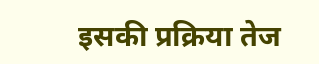इसकी प्रक्रिया तेज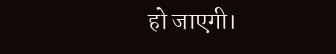हो जाएगी।